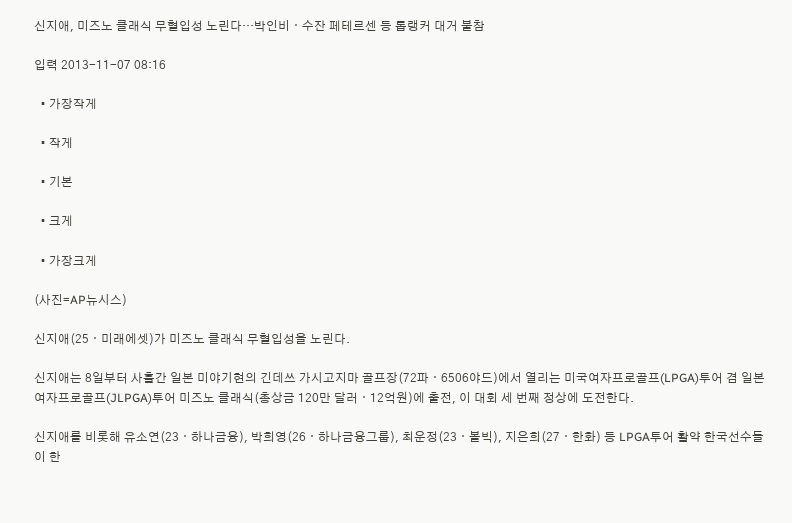신지애, 미즈노 클래식 무혈입성 노린다…박인비ㆍ수잔 페테르센 등 톱랭커 대거 불참

입력 2013-11-07 08:16

  • 가장작게

  • 작게

  • 기본

  • 크게

  • 가장크게

(사진=AP뉴시스)

신지애(25ㆍ미래에셋)가 미즈노 클래식 무혈입성을 노린다.

신지애는 8일부터 사흘간 일본 미야기현의 긴데쓰 가시고지마 골프장(72파ㆍ6506야드)에서 열리는 미국여자프로골프(LPGA)투어 겸 일본여자프로골프(JLPGA)투어 미즈노 클래식(총상금 120만 달러ㆍ12억원)에 출전, 이 대회 세 번째 정상에 도전한다.

신지애를 비롯해 유소연(23ㆍ하나금융), 박희영(26ㆍ하나금융그룹), 최운정(23ㆍ볼빅), 지은희(27ㆍ한화) 등 LPGA투어 활약 한국선수들이 한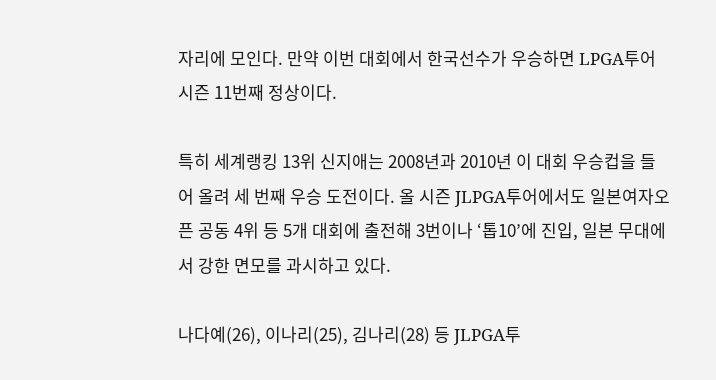자리에 모인다. 만약 이번 대회에서 한국선수가 우승하면 LPGA투어 시즌 11번째 정상이다.

특히 세계랭킹 13위 신지애는 2008년과 2010년 이 대회 우승컵을 들어 올려 세 번째 우승 도전이다. 올 시즌 JLPGA투어에서도 일본여자오픈 공동 4위 등 5개 대회에 출전해 3번이나 ‘톱10’에 진입, 일본 무대에서 강한 면모를 과시하고 있다.

나다예(26), 이나리(25), 김나리(28) 등 JLPGA투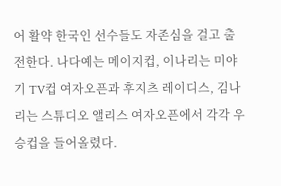어 활약 한국인 선수들도 자존심을 걸고 출전한다. 나다예는 메이지컵, 이나리는 미야기 TV컵 여자오픈과 후지츠 레이디스, 김나리는 스튜디오 앨리스 여자오픈에서 각각 우승컵을 들어올렸다.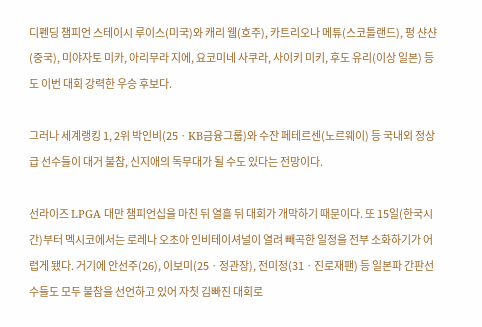디펜딩 챔피언 스테이시 루이스(미국)와 캐리 웹(호주), 카트리오나 메튜(스코틀랜드), 펑 샨샨(중국), 미야자토 미카, 아리무라 지에, 요코미네 사쿠라, 사이키 미키, 후도 유리(이상 일본) 등도 이번 대회 강력한 우승 후보다.

그러나 세계랭킹 1, 2위 박인비(25ㆍKB금융그룹)와 수잔 페테르센(노르웨이) 등 국내외 정상급 선수들이 대거 불참, 신지애의 독무대가 될 수도 있다는 전망이다.

선라이즈 LPGA 대만 챔피언십을 마친 뒤 열흘 뒤 대회가 개막하기 때문이다. 또 15일(한국시간)부터 멕시코에서는 로레나 오초아 인비테이셔널이 열려 빼곡한 일정을 전부 소화하기가 어렵게 됐다. 거기에 안선주(26), 이보미(25ㆍ정관장), 전미정(31ㆍ진로재팬) 등 일본파 간판선수들도 모두 불참을 선언하고 있어 자칫 김빠진 대회로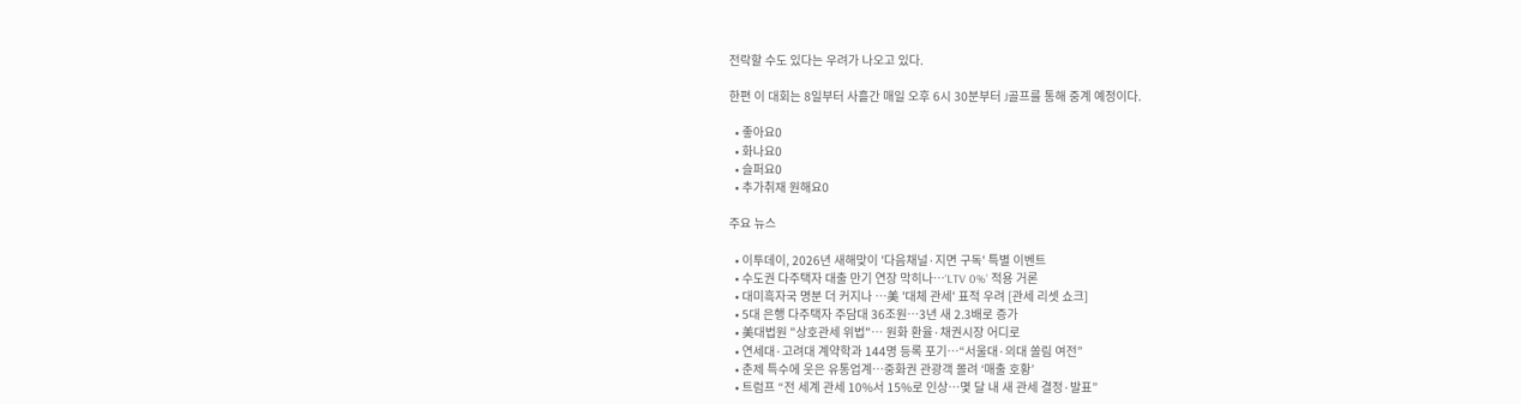전락할 수도 있다는 우려가 나오고 있다.

한편 이 대회는 8일부터 사흘간 매일 오후 6시 30분부터 J골프를 통해 중계 예정이다.

  • 좋아요0
  • 화나요0
  • 슬퍼요0
  • 추가취재 원해요0

주요 뉴스

  • 이투데이, 2026년 새해맞이 '다음채널·지면 구독' 특별 이벤트
  • 수도권 다주택자 대출 만기 연장 막히나⋯‘LTV 0%’ 적용 거론
  • 대미흑자국 명분 더 커지나 …美 '대체 관세' 표적 우려 [관세 리셋 쇼크]
  • 5대 은행 다주택자 주담대 36조원⋯3년 새 2.3배로 증가
  • 美대법원 "상호관세 위법"… 원화 환율·채권시장 어디로
  • 연세대·고려대 계약학과 144명 등록 포기…“서울대·의대 쏠림 여전”
  • 춘제 특수에 웃은 유통업계…중화권 관광객 몰려 ‘매출 호황’
  • 트럼프 “전 세계 관세 10%서 15%로 인상…몇 달 내 새 관세 결정·발표”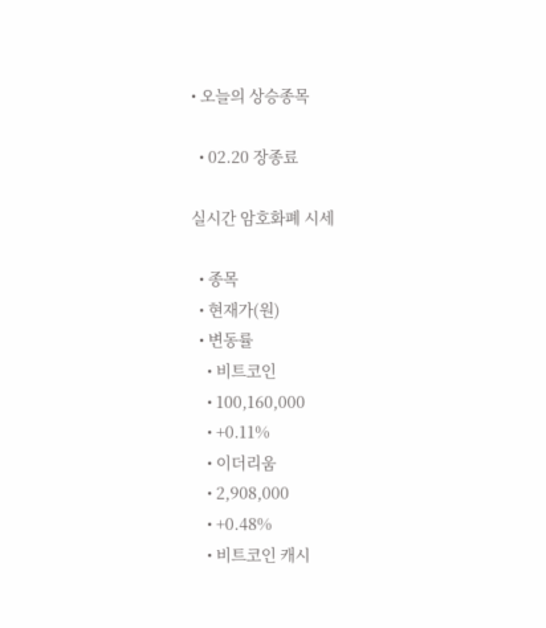• 오늘의 상승종목

  • 02.20 장종료

실시간 암호화폐 시세

  • 종목
  • 현재가(원)
  • 변동률
    • 비트코인
    • 100,160,000
    • +0.11%
    • 이더리움
    • 2,908,000
    • +0.48%
    • 비트코인 캐시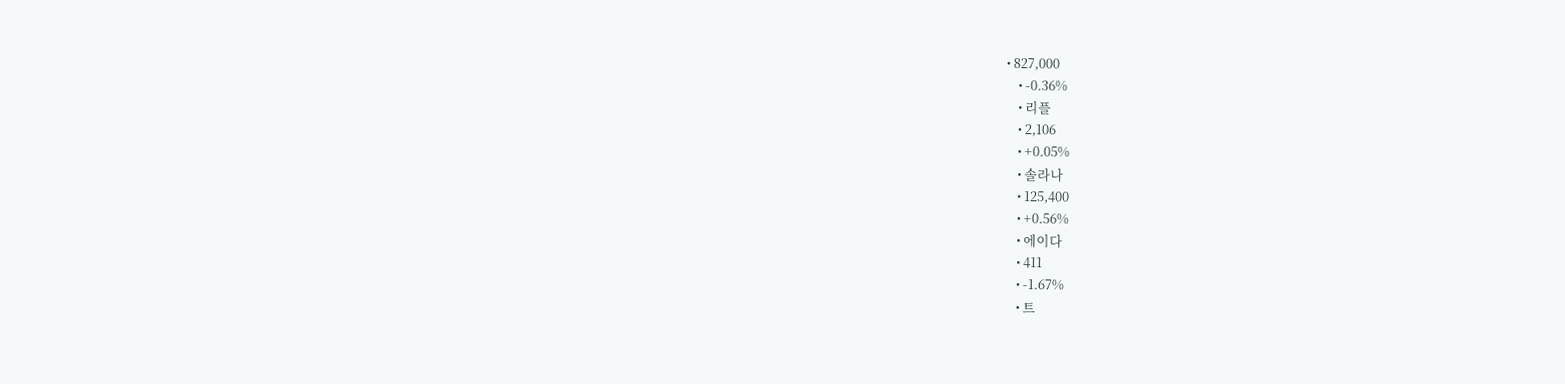• 827,000
    • -0.36%
    • 리플
    • 2,106
    • +0.05%
    • 솔라나
    • 125,400
    • +0.56%
    • 에이다
    • 411
    • -1.67%
    • 트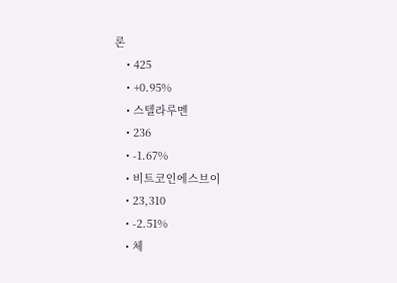론
    • 425
    • +0.95%
    • 스텔라루멘
    • 236
    • -1.67%
    • 비트코인에스브이
    • 23,310
    • -2.51%
    • 체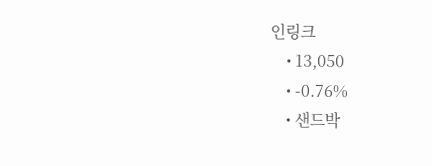인링크
    • 13,050
    • -0.76%
    • 샌드박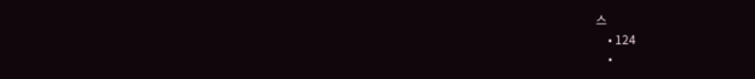스
    • 124
    •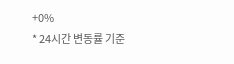+0%
* 24시간 변동률 기준